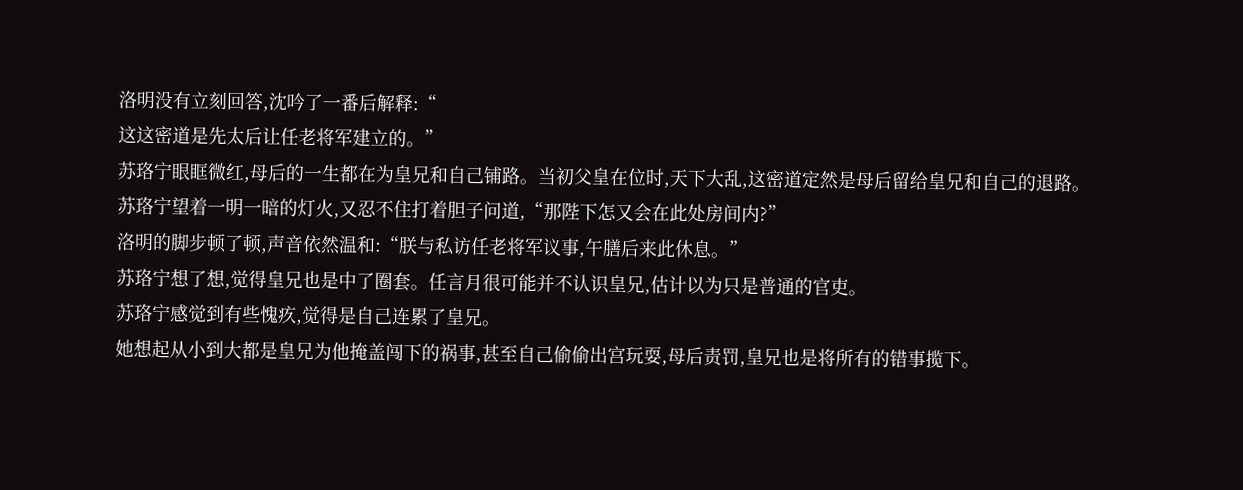洛明没有立刻回答,沈吟了一番后解释:“
这这密道是先太后让任老将军建立的。”
苏珞宁眼眶微红,母后的一生都在为皇兄和自己铺路。当初父皇在位时,天下大乱,这密道定然是母后留给皇兄和自己的退路。
苏珞宁望着一明一暗的灯火,又忍不住打着胆子问道,“那陛下怎又会在此处房间内?”
洛明的脚步顿了顿,声音依然温和:“朕与私访任老将军议事,午膳后来此休息。”
苏珞宁想了想,觉得皇兄也是中了圈套。任言月很可能并不认识皇兄,估计以为只是普通的官吏。
苏珞宁感觉到有些愧疚,觉得是自己连累了皇兄。
她想起从小到大都是皇兄为他掩盖闯下的祸事,甚至自己偷偷出宫玩耍,母后责罚,皇兄也是将所有的错事揽下。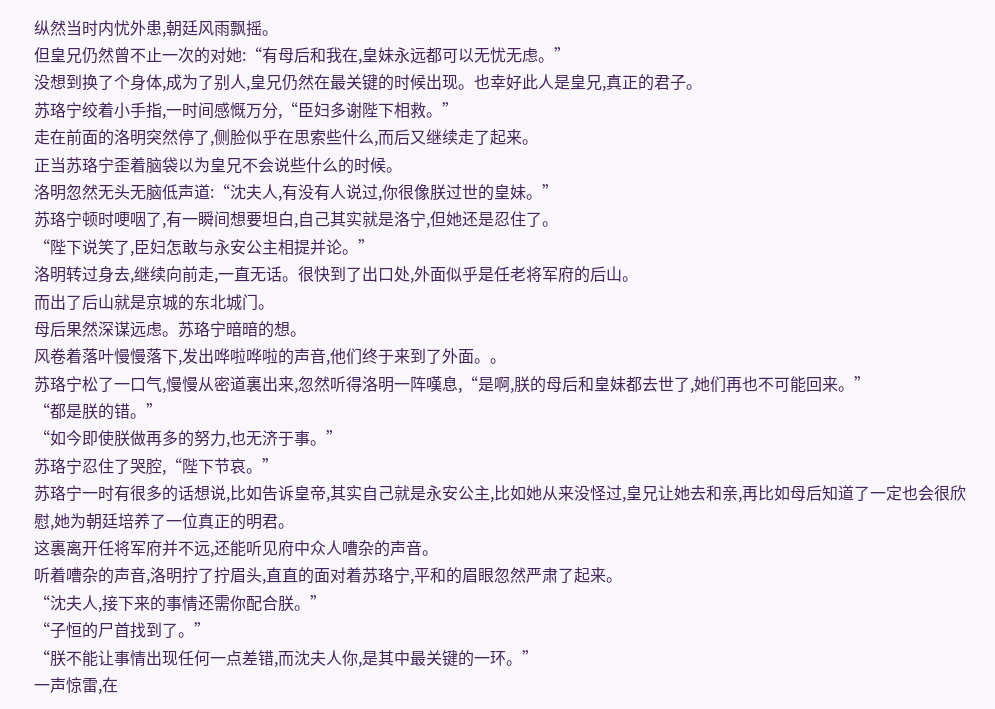纵然当时内忧外患,朝廷风雨飘摇。
但皇兄仍然曾不止一次的对她:“有母后和我在,皇妹永远都可以无忧无虑。”
没想到换了个身体,成为了别人,皇兄仍然在最关键的时候出现。也幸好此人是皇兄,真正的君子。
苏珞宁绞着小手指,一时间感慨万分,“臣妇多谢陛下相救。”
走在前面的洛明突然停了,侧脸似乎在思索些什么,而后又继续走了起来。
正当苏珞宁歪着脑袋以为皇兄不会说些什么的时候。
洛明忽然无头无脑低声道:“沈夫人,有没有人说过,你很像朕过世的皇妹。”
苏珞宁顿时哽咽了,有一瞬间想要坦白,自己其实就是洛宁,但她还是忍住了。
“陛下说笑了,臣妇怎敢与永安公主相提并论。”
洛明转过身去,继续向前走,一直无话。很快到了出口处,外面似乎是任老将军府的后山。
而出了后山就是京城的东北城门。
母后果然深谋远虑。苏珞宁暗暗的想。
风卷着落叶慢慢落下,发出哗啦哗啦的声音,他们终于来到了外面。。
苏珞宁松了一口气,慢慢从密道裏出来,忽然听得洛明一阵嘆息,“是啊,朕的母后和皇妹都去世了,她们再也不可能回来。”
“都是朕的错。”
“如今即使朕做再多的努力,也无济于事。”
苏珞宁忍住了哭腔,“陛下节哀。”
苏珞宁一时有很多的话想说,比如告诉皇帝,其实自己就是永安公主,比如她从来没怪过,皇兄让她去和亲,再比如母后知道了一定也会很欣慰,她为朝廷培养了一位真正的明君。
这裏离开任将军府并不远,还能听见府中众人嘈杂的声音。
听着嘈杂的声音,洛明拧了拧眉头,直直的面对着苏珞宁,平和的眉眼忽然严肃了起来。
“沈夫人,接下来的事情还需你配合朕。”
“子恒的尸首找到了。”
“朕不能让事情出现任何一点差错,而沈夫人你,是其中最关键的一环。”
一声惊雷,在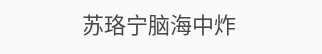苏珞宁脑海中炸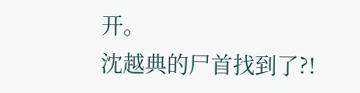开。
沈越典的尸首找到了?!